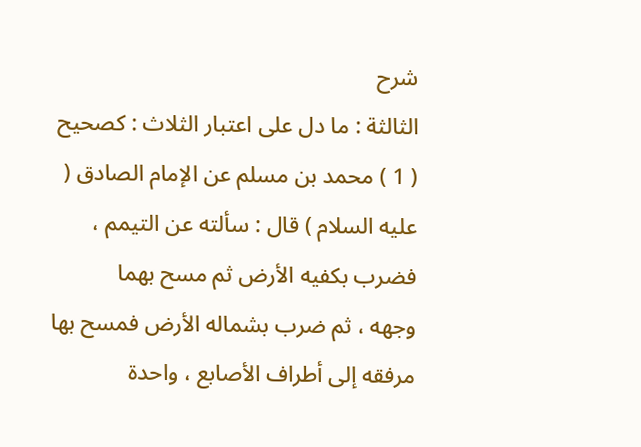شرح
الثالثة : ما دل على اعتبار الثلاث : كصحيح ( 1 ) محمد بن مسلم عن الإمام الصادق ( عليه السلام ) قال : سألته عن التيمم ، فضرب بكفيه الأرض ثم مسح بهما
وجهه ، ثم ضرب بشماله الأرض فمسح بها مرفقه إلى أطراف الأصابع ، واحدة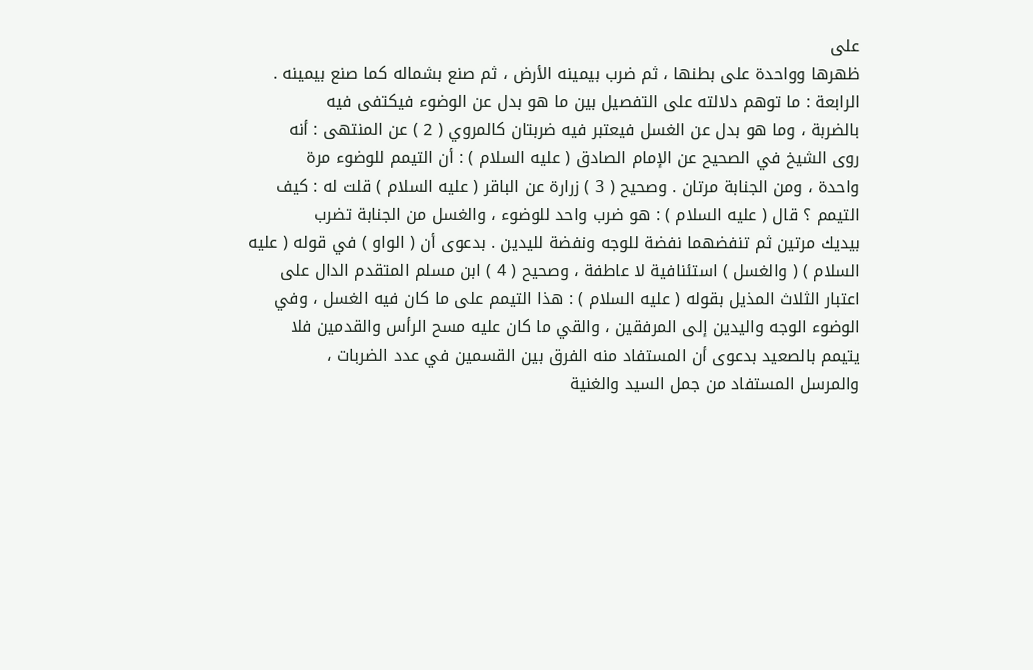على
ظهرها وواحدة على بطنها ، ثم ضرب بيمينه الأرض ، ثم صنع بشماله كما صنع بيمينه .
الرابعة : ما توهم دلالته على التفصيل بين ما هو بدل عن الوضوء فيكتفى فيه
بالضربة ، وما هو بدل عن الغسل فيعتبر فيه ضربتان كالمروي ( 2 ) عن المنتهى : أنه
روى الشيخ في الصحيح عن الإمام الصادق ( عليه السلام ) : أن التيمم للوضوء مرة
واحدة ، ومن الجنابة مرتان . وصحيح ( 3 ) زرارة عن الباقر ( عليه السلام ) قلت له : كيف
التيمم ؟ قال ( عليه السلام ) : هو ضرب واحد للوضوء ، والغسل من الجنابة تضرب
بيديك مرتين ثم تنفضهما نفضة للوجه ونفضة لليدين . بدعوى أن ( الواو ) في قوله ( عليه
السلام ) ( والغسل ) استئنافية لا عاطفة ، وصحيح ( 4 ) ابن مسلم المتقدم الدال على
اعتبار الثلاث المذيل بقوله ( عليه السلام ) : هذا التيمم على ما كان فيه الغسل ، وفي
الوضوء الوجه واليدين إلى المرفقين ، والقي ما كان عليه مسح الرأس والقدمين فلا
يتيمم بالصعيد بدعوى أن المستفاد منه الفرق بين القسمين في عدد الضربات ،
والمرسل المستفاد من جمل السيد والغنية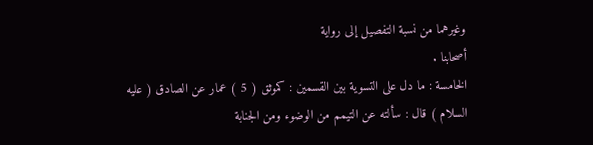وغيرهما من نسبة التفصيل إلى رواية
أصحابنا .
الخامسة : ما دل على التسوية بين القسمين : كموثق ( 5 ) عمار عن الصادق ( عليه
السلام ) قال : سألته عن التيمم من الوضوء ومن الجنابة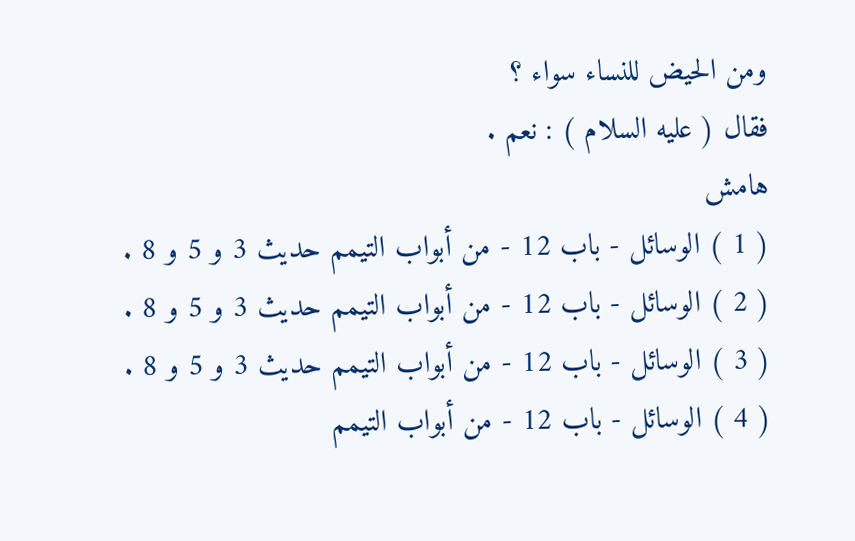ومن الحيض للنساء سواء ؟
فقال ( عليه السلام ) : نعم .
هامش
( 1 ) الوسائل - باب 12 - من أبواب التيمم حديث 3 و 5 و 8 .
( 2 ) الوسائل - باب 12 - من أبواب التيمم حديث 3 و 5 و 8 .
( 3 ) الوسائل - باب 12 - من أبواب التيمم حديث 3 و 5 و 8 .
( 4 ) الوسائل - باب 12 - من أبواب التيمم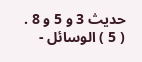حديث 3 و 5 و 8 .
( 5 ) الوسائل -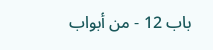باب 12 - من أبواب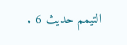التيمم حديث 6 .